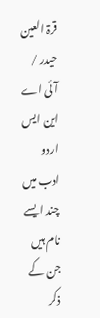قرۃ العین حیدر / آئی اے این ایس
اردو ادب میں چند ایسے نام ہیں جن کے ذکر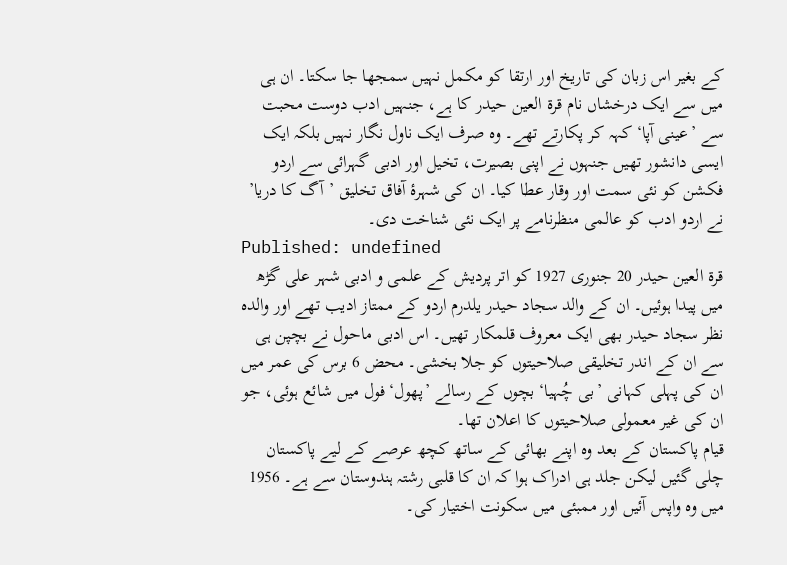کے بغیر اس زبان کی تاریخ اور ارتقا کو مکمل نہیں سمجھا جا سکتا۔ ان ہی میں سے ایک درخشاں نام قرۃ العین حیدر کا ہے، جنہیں ادب دوست محبت سے ’عینی آپا‘ کہہ کر پکارتے تھے۔ وہ صرف ایک ناول نگار نہیں بلکہ ایک ایسی دانشور تھیں جنہوں نے اپنی بصیرت، تخیل اور ادبی گہرائی سے اردو فکشن کو نئی سمت اور وقار عطا کیا۔ ان کی شہرۂ آفاق تخلیق ’آگ کا دریا’ نے اردو ادب کو عالمی منظرنامے پر ایک نئی شناخت دی۔
Published: undefined
قرۃ العین حیدر 20 جنوری 1927 کو اتر پردیش کے علمی و ادبی شہر علی گڑھ میں پیدا ہوئیں۔ ان کے والد سجاد حیدر یلدرم اردو کے ممتاز ادیب تھے اور والدہ نظر سجاد حیدر بھی ایک معروف قلمکار تھیں۔ اس ادبی ماحول نے بچپن ہی سے ان کے اندر تخلیقی صلاحیتوں کو جلا بخشی۔ محض 6 برس کی عمر میں ان کی پہلی کہانی ’بی چُہیا‘ بچوں کے رسالے ’پھول‘ فول میں شائع ہوئی، جو ان کی غیر معمولی صلاحیتوں کا اعلان تھا۔
قیام پاکستان کے بعد وہ اپنے بھائی کے ساتھ کچھ عرصے کے لیے پاکستان چلی گئیں لیکن جلد ہی ادراک ہوا کہ ان کا قلبی رشتہ ہندوستان سے ہے۔ 1956 میں وہ واپس آئیں اور ممبئی میں سکونت اختیار کی۔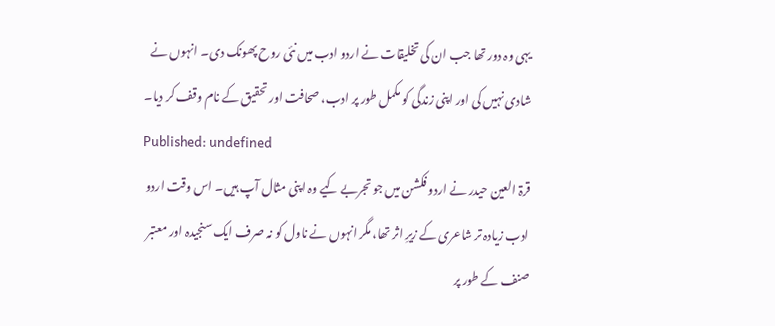یہی وہ دور تھا جب ان کی تخلیقات نے اردو ادب میں نئی روح پھونک دی۔ انہوں نے شادی نہیں کی اور اپنی زندگی کو مکمل طور پر ادب، صحافت اور تحقیق کے نام وقف کر دیا۔
Published: undefined
قرۃ العین حیدر نے اردو فکشن میں جو تجربے کیے وہ اپنی مثال آپ ہیں۔ اس وقت اردو ادب زیادہ تر شاعری کے زیرِ اثر تھا، مگر انہوں نے ناول کو نہ صرف ایک سنجیدہ اور معتبر صنف کے طور پر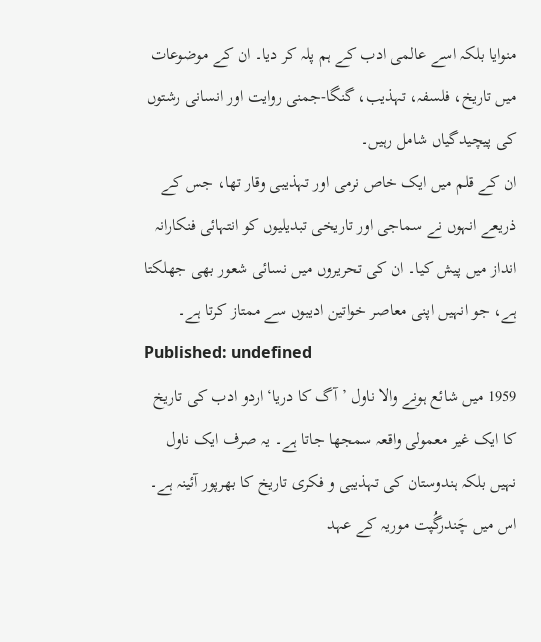منوایا بلکہ اسے عالمی ادب کے ہم پلہ کر دیا۔ ان کے موضوعات میں تاریخ، فلسفہ، تہذیب، گنگا-جمنی روایت اور انسانی رشتوں کی پیچیدگیاں شامل رہیں۔
ان کے قلم میں ایک خاص نرمی اور تہذیبی وقار تھا، جس کے ذریعے انہوں نے سماجی اور تاریخی تبدیلیوں کو انتہائی فنکارانہ انداز میں پیش کیا۔ ان کی تحریروں میں نسائی شعور بھی جھلکتا ہے، جو انہیں اپنی معاصر خواتین ادیبوں سے ممتاز کرتا ہے۔
Published: undefined
1959 میں شائع ہونے والا ناول ’آگ کا دریا‘ اردو ادب کی تاریخ کا ایک غیر معمولی واقعہ سمجھا جاتا ہے۔ یہ صرف ایک ناول نہیں بلکہ ہندوستان کی تہذیبی و فکری تاریخ کا بھرپور آئینہ ہے۔ اس میں چَندرگُپت موریہ کے عہد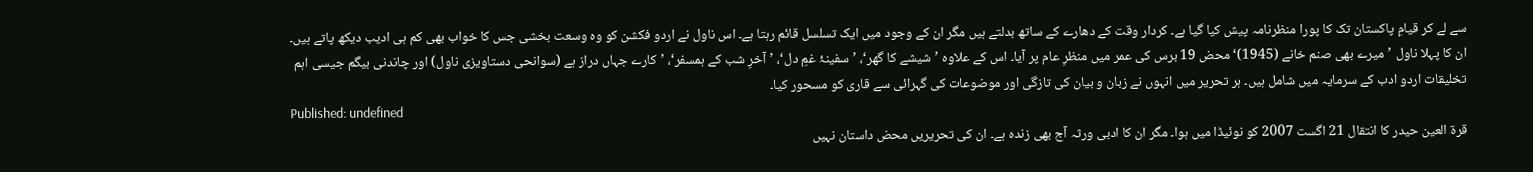سے لے کر قیامِ پاکستان تک کا پورا منظرنامہ پیش کیا گیا ہے۔ کردار وقت کے دھارے کے ساتھ بدلتے ہیں مگر ان کے وجود میں ایک تسلسل قائم رہتا ہے۔ اس ناول نے اردو فکشن کو وہ وسعت بخشی جس کا خواب بھی کم ہی ادیب دیکھ پاتے ہیں۔
ان کا پہلا ناول ’میرے بھی صنم خانے (1945)‘ محض 19 برس کی عمر میں منظرِ عام پر آیا۔ اس کے علاوہ ’شیشے کا گھر‘، ’سفینۂ غمِ دل‘، ’آخرِ شب کے ہمسفر‘، ’کارے جہاں دراز ہے (سوانحی دستاویزی ناول) اور چاندنی بیگم جیسی اہم تخلیقات اردو ادب کے سرمایہ میں شامل ہیں۔ ہر تحریر میں انہوں نے زبان و بیان کی تازگی اور موضوعات کی گہرائی سے قاری کو مسحور کیا۔
Published: undefined
قرۃ العین حیدر کا انتقال 21 اگست 2007 کو نوئیڈا میں ہوا۔ مگر ان کا ادبی ورثہ آج بھی زندہ ہے۔ ان کی تحریریں محض داستان نہیں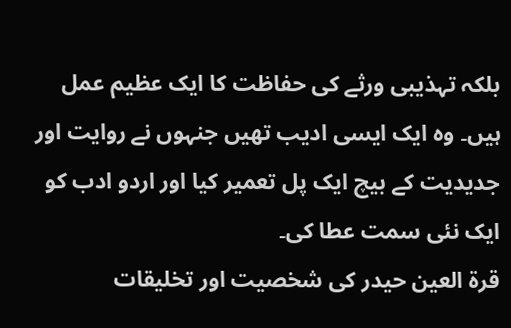بلکہ تہذیبی ورثے کی حفاظت کا ایک عظیم عمل ہیں۔ وہ ایک ایسی ادیب تھیں جنہوں نے روایت اور جدیدیت کے بیچ ایک پل تعمیر کیا اور اردو ادب کو ایک نئی سمت عطا کی۔
قرۃ العین حیدر کی شخصیت اور تخلیقات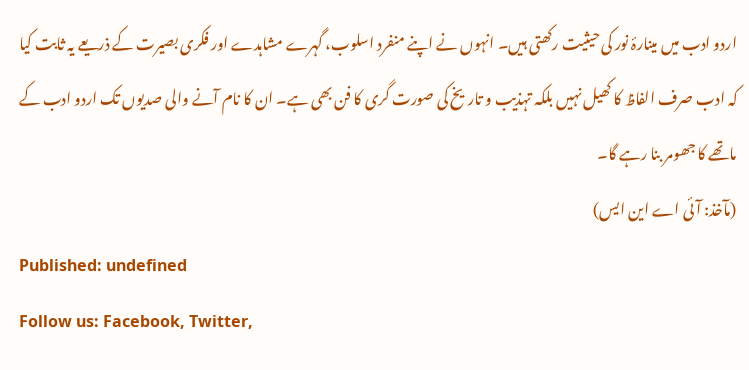اردو ادب میں مینارۂ نور کی حیثیت رکھتی ہیں۔ انہوں نے اپنے منفرد اسلوب، گہرے مشاہدے اور فکری بصیرت کے ذریعے یہ ثابت کیا کہ ادب صرف الفاظ کا کھیل نہیں بلکہ تہذیب و تاریخ کی صورت گری کا فن بھی ہے۔ ان کا نام آنے والی صدیوں تک اردو ادب کے ماتھے کا جھومر بنا رہے گا۔
(مآخذ: آئی اے این ایس)
Published: undefined
Follow us: Facebook, Twitter,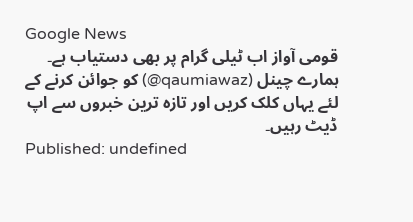Google News
قومی آواز اب ٹیلی گرام پر بھی دستیاب ہے۔ ہمارے چینل (qaumiawaz@) کو جوائن کرنے کے لئے یہاں کلک کریں اور تازہ ترین خبروں سے اپ ڈیٹ رہیں۔
Published: undefined